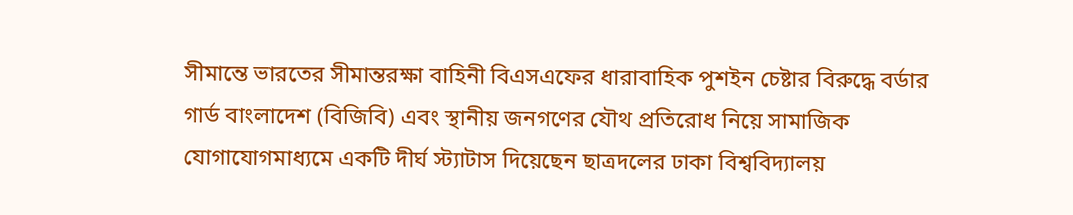সীমান্তে ভারতের সীমান্তরক্ষা বাহিনী বিএসএফের ধারাবাহিক পুশইন চেষ্টার বিরুদ্ধে বর্ডার গার্ড বাংলাদেশ (বিজিবি) এবং স্থানীয় জনগণের যৌথ প্রতিরোধ নিয়ে সামাজিক যোগাযোগমাধ্যমে একটি দীর্ঘ স্ট্যাটাস দিয়েছেন ছাত্রদলের ঢাকা বিশ্ববিদ্যালয়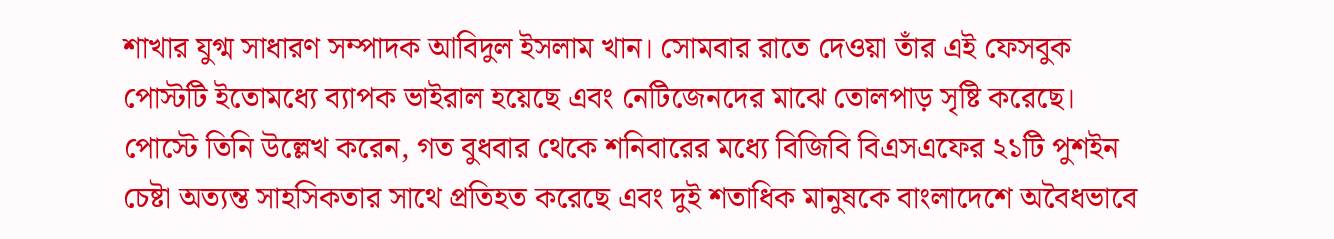শাখার যুগ্ম সাধারণ সম্পাদক আবিদুল ইসলাম খান। সোমবার রাতে দেওয়া তাঁর এই ফেসবুক পোস্টটি ইতোমধ্যে ব্যাপক ভাইরাল হয়েছে এবং নেটিজেনদের মাঝে তোলপাড় সৃষ্টি করেছে।
পোস্টে তিনি উল্লেখ করেন, গত বুধবার থেকে শনিবারের মধ্যে বিজিবি বিএসএফের ২১টি পুশইন চেষ্টা অত্যন্ত সাহসিকতার সাথে প্রতিহত করেছে এবং দুই শতাধিক মানুষকে বাংলাদেশে অবৈধভাবে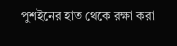পুশইনের হাত থেকে রক্ষা করা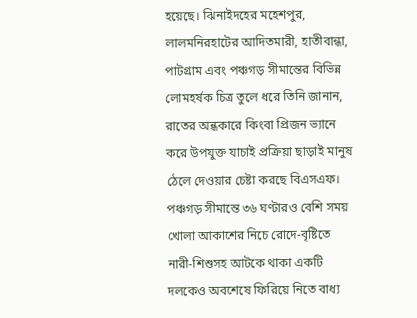হয়েছে। ঝিনাইদহের মহেশপুর, লালমনিরহাটের আদিতমারী, হাতীবান্ধা, পাটগ্রাম এবং পঞ্চগড় সীমান্তের বিভিন্ন লোমহর্ষক চিত্র তুলে ধরে তিনি জানান, রাতের অন্ধকারে কিংবা প্রিজন ভ্যানে করে উপযুক্ত যাচাই প্রক্রিয়া ছাড়াই মানুষ ঠেলে দেওয়ার চেষ্টা করছে বিএসএফ।
পঞ্চগড় সীমান্তে ৩৬ ঘণ্টারও বেশি সময় খোলা আকাশের নিচে রোদে-বৃষ্টিতে নারী-শিশুসহ আটকে থাকা একটি দলকেও অবশেষে ফিরিয়ে নিতে বাধ্য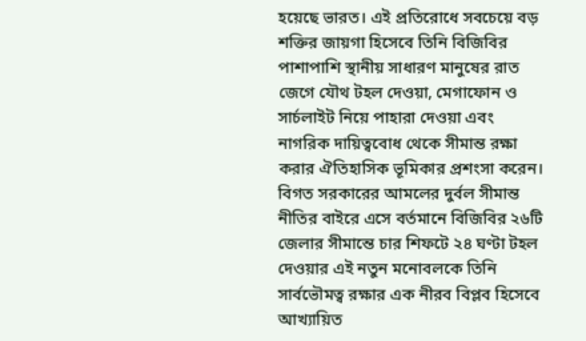হয়েছে ভারত। এই প্রতিরোধে সবচেয়ে বড় শক্তির জায়গা হিসেবে তিনি বিজিবির পাশাপাশি স্থানীয় সাধারণ মানুষের রাত জেগে যৌথ টহল দেওয়া, মেগাফোন ও সার্চলাইট নিয়ে পাহারা দেওয়া এবং নাগরিক দায়িত্ববোধ থেকে সীমান্ত রক্ষা করার ঐতিহাসিক ভূমিকার প্রশংসা করেন।
বিগত সরকারের আমলের দুর্বল সীমান্ত নীতির বাইরে এসে বর্তমানে বিজিবির ২৬টি জেলার সীমান্তে চার শিফটে ২৪ ঘণ্টা টহল দেওয়ার এই নতুন মনোবলকে তিনি সার্বভৌমত্ব রক্ষার এক নীরব বিপ্লব হিসেবে আখ্যায়িত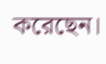করেছেন।